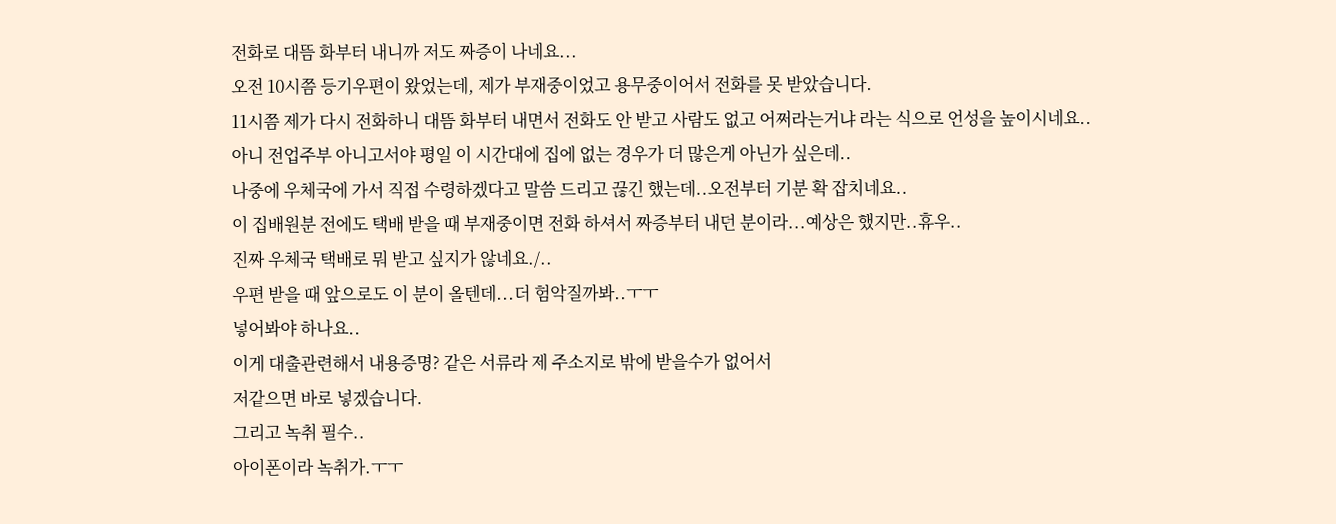전화로 대뜸 화부터 내니까 저도 짜증이 나네요...
오전 10시쯤 등기우편이 왔었는데, 제가 부재중이었고 용무중이어서 전화를 못 받았습니다.
11시쯤 제가 다시 전화하니 대뜸 화부터 내면서 전화도 안 받고 사람도 없고 어쩌라는거냐 라는 식으로 언성을 높이시네요..
아니 전업주부 아니고서야 평일 이 시간대에 집에 없는 경우가 더 많은게 아닌가 싶은데..
나중에 우체국에 가서 직접 수령하겠다고 말씀 드리고 끊긴 했는데..오전부터 기분 확 잡치네요..
이 집배원분 전에도 택배 받을 때 부재중이면 전화 하셔서 짜증부터 내던 분이라...예상은 했지만..휴우..
진짜 우체국 택배로 뭐 받고 싶지가 않네요./..
우편 받을 때 앞으로도 이 분이 올텐데...더 험악질까봐..ㅜㅜ
넣어봐야 하나요..
이게 대출관련해서 내용증명? 같은 서류라 제 주소지로 밖에 받을수가 없어서
저같으면 바로 넣겠습니다.
그리고 녹취 필수..
아이폰이라 녹취가.ㅜㅜ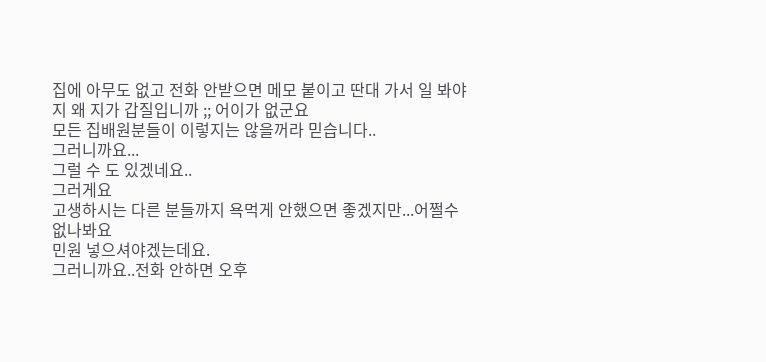집에 아무도 없고 전화 안받으면 메모 붙이고 딴대 가서 일 봐야지 왜 지가 갑질입니까 ;; 어이가 없군요
모든 집배원분들이 이렇지는 않을꺼라 믿습니다..
그러니까요...
그럴 수 도 있겠네요..
그러게요
고생하시는 다른 분들까지 욕먹게 안했으면 좋겠지만...어쩔수 없나봐요
민원 넣으셔야겠는데요.
그러니까요..전화 안하면 오후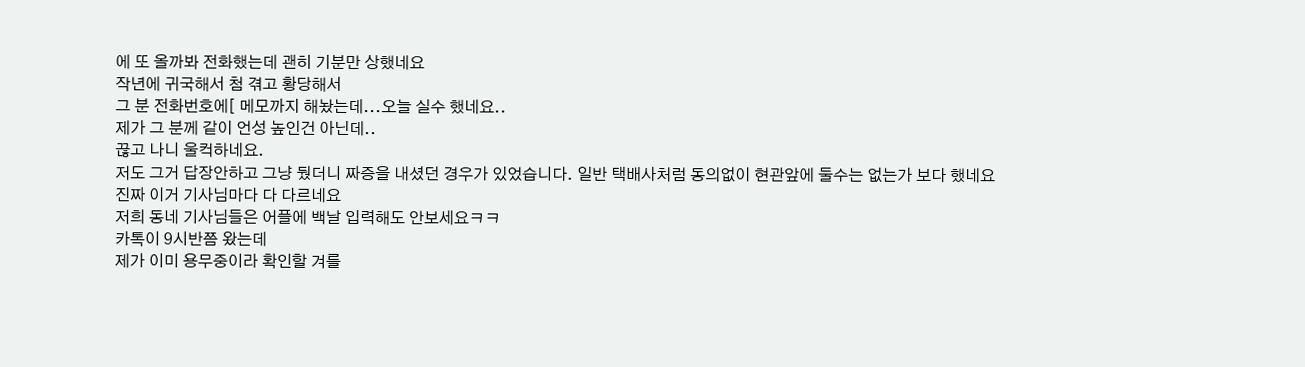에 또 올까봐 전화했는데 괜히 기분만 상했네요
작년에 귀국해서 첨 겪고 황당해서
그 분 전화번호에[ 메모까지 해놨는데...오늘 실수 했네요..
제가 그 분께 같이 언성 높인건 아닌데..
끊고 나니 울컥하네요.
저도 그거 답장안하고 그냥 뒀더니 짜증을 내셨던 경우가 있었습니다. 일반 택배사처럼 동의없이 현관앞에 둘수는 없는가 보다 했네요
진짜 이거 기사님마다 다 다르네요
저희 동네 기사님들은 어플에 백날 입력해도 안보세요ㅋㅋ
카톡이 9시반쯤 왔는데
제가 이미 용무중이라 확인할 겨를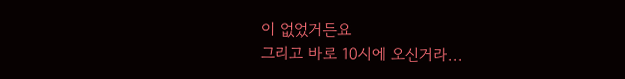이 없었거든요
그리고 바로 10시에 오신거라...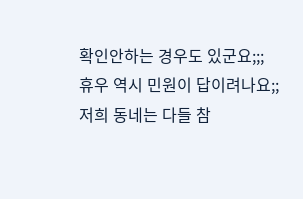확인안하는 경우도 있군요;;;
휴우 역시 민원이 답이려나요;;
저희 동네는 다들 참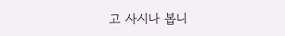고 사시나 봅니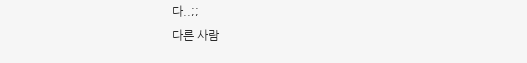다..;;
다른 사람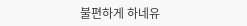불편하게 하네유